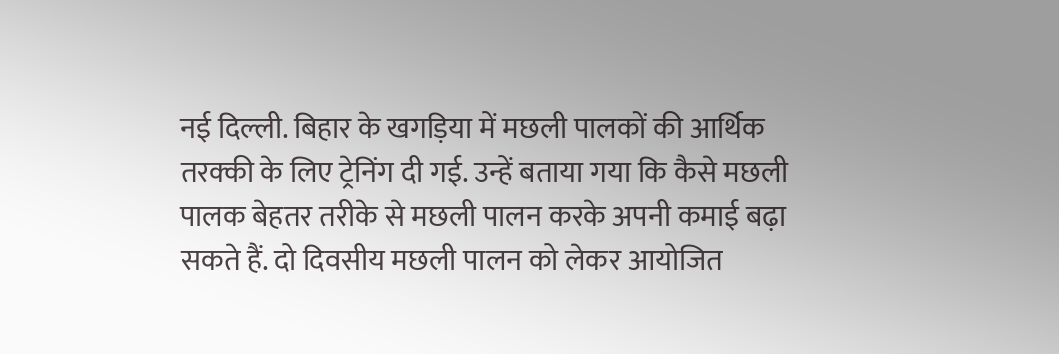नई दिल्ली. बिहार के खगड़िया में मछली पालकों की आर्थिक तरक्की के लिए ट्रेनिंग दी गई. उन्हें बताया गया कि कैसे मछली पालक बेहतर तरीके से मछली पालन करके अपनी कमाई बढ़ा सकते हैं. दो दिवसीय मछली पालन को लेकर आयोजित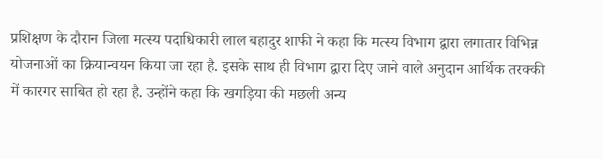प्रशिक्षण के दौरान जिला मत्स्य पदाधिकारी लाल बहादुर शाफी ने कहा कि मत्स्य विभाग द्वारा लगातार विभिन्न योजनाओं का क्रियान्वयन किया जा रहा है. इसके साथ ही विभाग द्वारा दिए जाने वाले अनुदान आर्थिक तरक्की में कारगर साबित हो रहा है. उन्होंने कहा कि खगड़िया की मछली अन्य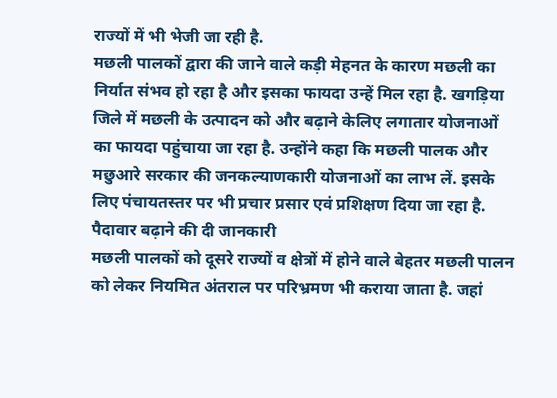राज्यों में भी भेजी जा रही है.
मछली पालकों द्वारा की जाने वाले कड़ी मेहनत के कारण मछली का निर्यात संभव हो रहा है और इसका फायदा उन्हें मिल रहा है. खगड़िया जिले में मछली के उत्पादन को और बढ़ाने केलिए लगातार योजनाओं का फायदा पहुंचाया जा रहा है. उन्होंने कहा कि मछली पालक और मछुआरे सरकार की जनकल्याणकारी योजनाओं का लाभ लें. इसके लिए पंचायतस्तर पर भी प्रचार प्रसार एवं प्रशिक्षण दिया जा रहा है.
पैदावार बढ़ाने की दी जानकारी
मछली पालकों को दूसरे राज्यों व क्षेत्रों में होने वाले बेहतर मछली पालन को लेकर नियमित अंतराल पर परिभ्रमण भी कराया जाता है. जहां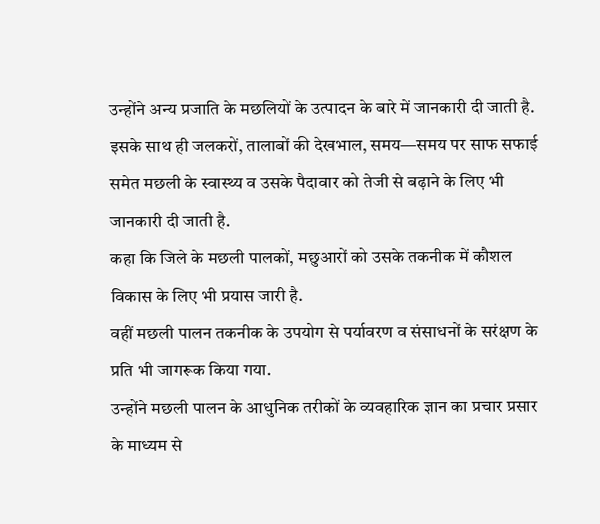उन्होंने अन्य प्रजाति के मछलियों के उत्पादन के बारे में जानकारी दी जाती है.
इसके साथ ही जलकरों, तालाबों की देखभाल, समय—समय पर साफ सफाई समेत मछली के स्वास्थ्य व उसके पैदावार को तेजी से बढ़ाने के लिए भी जानकारी दी जाती है.
कहा कि जिले के मछली पालकों, मछुआरों को उसके तकनीक में कौशल विकास के लिए भी प्रयास जारी है.
वहीं मछली पालन तकनीक के उपयोग से पर्यावरण व संसाधनों के सरंक्षण के प्रति भी जागरूक किया गया.
उन्होंने मछली पालन के आधुनिक तरीकों के व्यवहारिक ज्ञान का प्रचार प्रसार के माध्यम से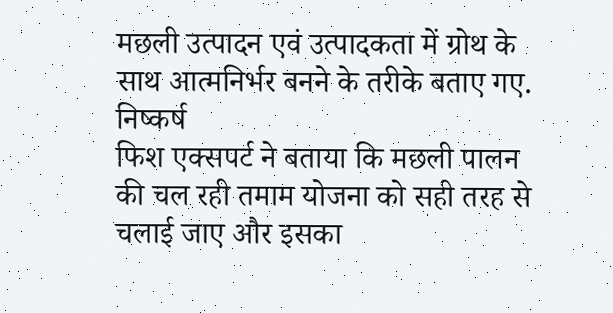मछली उत्पादन एवं उत्पादकता में ग्रोथ के साथ आत्मनिर्भर बनने के तरीके बताए गए.
निष्कर्ष
फिश एक्सपर्ट ने बताया कि मछली पालन की चल रही तमाम योजना को सही तरह से चलाई जाए और इसका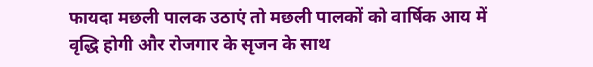फायदा मछली पालक उठाएं तो मछली पालकों को वार्षिक आय में वृद्धि होगी और रोजगार के सृजन के साथ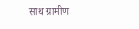साथ ग्रामीण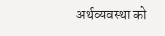अर्थव्यवस्था को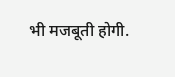भी मजबूती होगी.